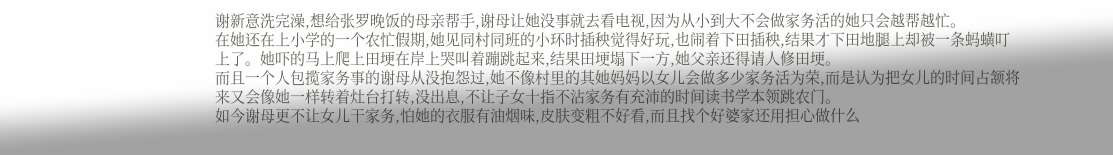谢新意洗完澡,想给张罗晚饭的母亲帮手,谢母让她没事就去看电视,因为从小到大不会做家务活的她只会越帮越忙。
在她还在上小学的一个农忙假期,她见同村同班的小环时插秧觉得好玩,也闹着下田插秧,结果才下田地腿上却被一条蚂蟥叮上了。她吓的马上爬上田埂在岸上哭叫着蹦跳起来,结果田埂塌下一方,她父亲还得请人修田埂。
而且一个人包揽家务事的谢母从没抱怨过,她不像村里的其她妈妈以女儿会做多少家务活为荣,而是认为把女儿的时间占颔将来又会像她一样转着灶台打转,没出息,不让子女十指不沾家务有充沛的时间读书学本领跳农门。
如今谢母更不让女儿干家务,怕她的衣服有油烟味,皮肤变粗不好看,而且找个好婆家还用担心做什么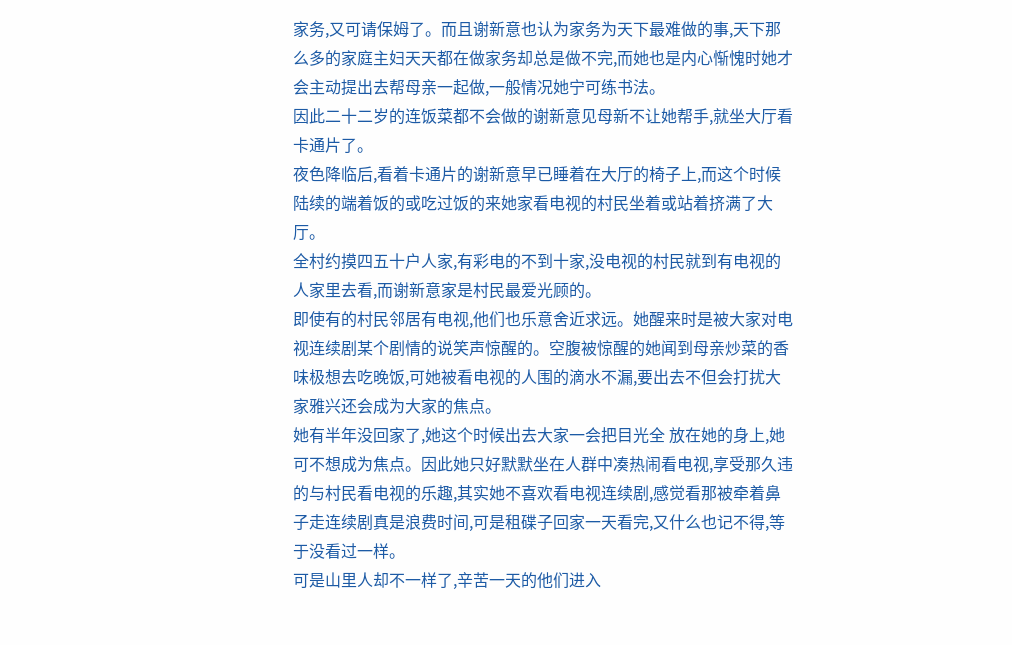家务,又可请保姆了。而且谢新意也认为家务为天下最难做的事,天下那么多的家庭主妇天天都在做家务却总是做不完,而她也是内心惭愧时她才会主动提出去帮母亲一起做,一般情况她宁可练书法。
因此二十二岁的连饭菜都不会做的谢新意见母新不让她帮手,就坐大厅看卡通片了。
夜色降临后,看着卡通片的谢新意早已睡着在大厅的椅子上,而这个时候陆续的端着饭的或吃过饭的来她家看电视的村民坐着或站着挤满了大厅。
全村约摸四五十户人家,有彩电的不到十家,没电视的村民就到有电视的人家里去看,而谢新意家是村民最爱光顾的。
即使有的村民邻居有电视,他们也乐意舍近求远。她醒来时是被大家对电视连续剧某个剧情的说笑声惊醒的。空腹被惊醒的她闻到母亲炒菜的香味极想去吃晚饭,可她被看电视的人围的滴水不漏,要出去不但会打扰大家雅兴还会成为大家的焦点。
她有半年没回家了,她这个时候出去大家一会把目光全 放在她的身上,她可不想成为焦点。因此她只好默默坐在人群中凑热闹看电视,享受那久违的与村民看电视的乐趣,其实她不喜欢看电视连续剧,感觉看那被牵着鼻子走连续剧真是浪费时间,可是租碟子回家一天看完,又什么也记不得,等于没看过一样。
可是山里人却不一样了,辛苦一天的他们进入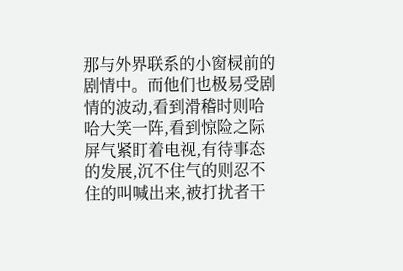那与外界联系的小窗棂前的剧情中。而他们也极易受剧情的波动,看到滑稽时则哈哈大笑一阵,看到惊险之际屏气紧盯着电视,有待事态的发展,沉不住气的则忍不住的叫喊出来,被打扰者干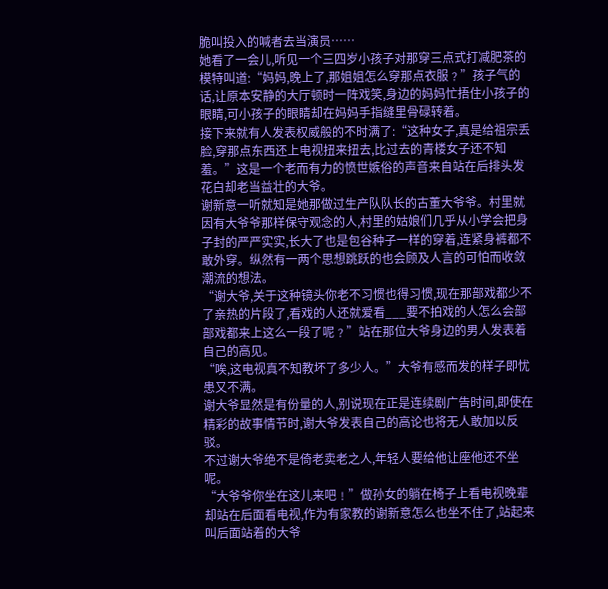脆叫投入的喊者去当演员……
她看了一会儿,听见一个三四岁小孩子对那穿三点式打减肥茶的模特叫道:“妈妈,晚上了,那姐姐怎么穿那点衣服﹖”孩子气的话,让原本安静的大厅顿时一阵戏笑,身边的妈妈忙捂住小孩子的眼睛,可小孩子的眼睛却在妈妈手指缝里骨碌转着。
接下来就有人发表权威般的不时满了:“这种女子,真是给祖宗丢脸,穿那点东西还上电视扭来扭去,比过去的青楼女子还不知羞。”这是一个老而有力的愤世嫉俗的声音来自站在后排头发花白却老当益壮的大爷。
谢新意一听就知是她那做过生产队队长的古董大爷爷。村里就因有大爷爷那样保守观念的人,村里的姑娘们几乎从小学会把身子封的严严实实,长大了也是包谷种子一样的穿着,连紧身裤都不敢外穿。纵然有一两个思想跳跃的也会顾及人言的可怕而收敛潮流的想法。
“谢大爷,关于这种镜头你老不习惯也得习惯,现在那部戏都少不了亲热的片段了,看戏的人还就爱看___要不拍戏的人怎么会部部戏都来上这么一段了呢﹖”站在那位大爷身边的男人发表着自己的高见。
“唉,这电视真不知教坏了多少人。”大爷有感而发的样子即忧患又不满。
谢大爷显然是有份量的人,别说现在正是连续剧广告时间,即使在精彩的故事情节时,谢大爷发表自己的高论也将无人敢加以反驳。
不过谢大爷绝不是倚老卖老之人,年轻人要给他让座他还不坐呢。
“大爷爷你坐在这儿来吧﹗”做孙女的躺在椅子上看电视晚辈却站在后面看电视,作为有家教的谢新意怎么也坐不住了,站起来叫后面站着的大爷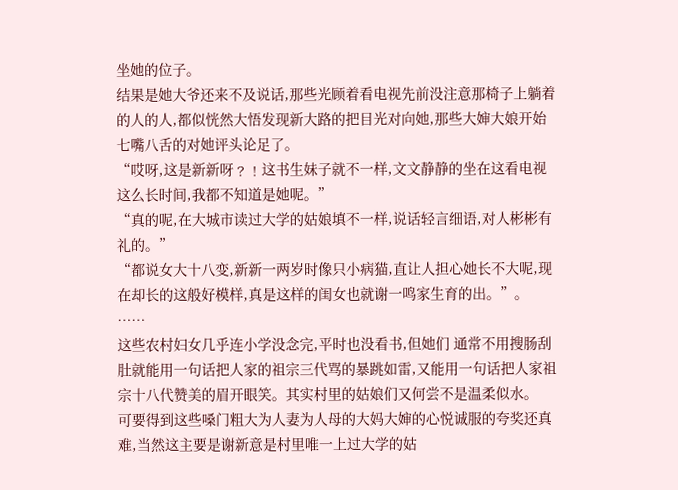坐她的位子。
结果是她大爷还来不及说话,那些光顾着看电视先前没注意那椅子上躺着的人的人,都似恍然大悟发现新大路的把目光对向她,那些大婶大娘开始七嘴八舌的对她评头论足了。
“哎呀,这是新新呀﹖﹗这书生妹子就不一样,文文静静的坐在这看电视这么长时间,我都不知道是她呢。”
“真的呢,在大城市读过大学的姑娘填不一样,说话轻言细语,对人彬彬有礼的。”
“都说女大十八变,新新一两岁时像只小病猫,直让人担心她长不大呢,现在却长的这般好模样,真是这样的闺女也就谢一鸣家生育的出。”。
……
这些农村妇女几乎连小学没念完,平时也没看书,但她们 通常不用搜肠刮肚就能用一句话把人家的祖宗三代骂的暴跳如雷,又能用一句话把人家祖宗十八代赞美的眉开眼笑。其实村里的姑娘们又何尝不是温柔似水。
可要得到这些嗓门粗大为人妻为人母的大妈大婶的心悦诚服的夸奖还真难,当然这主要是谢新意是村里唯一上过大学的姑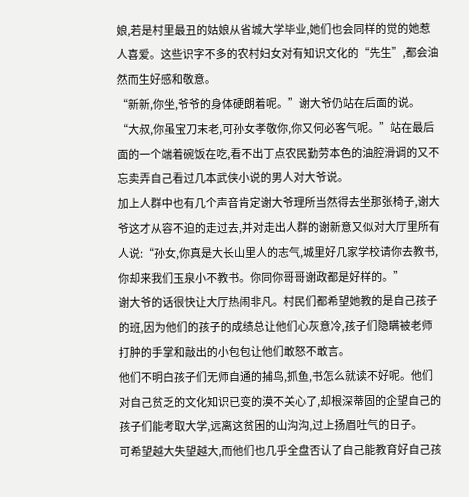娘,若是村里最丑的姑娘从省城大学毕业,她们也会同样的觉的她惹人喜爱。这些识字不多的农村妇女对有知识文化的“先生”,都会油然而生好感和敬意。
“新新,你坐,爷爷的身体硬朗着呢。”谢大爷仍站在后面的说。
“大叔,你虽宝刀末老,可孙女孝敬你,你又何必客气呢。”站在最后面的一个端着碗饭在吃,看不出丁点农民勤劳本色的油腔滑调的又不忘卖弄自己看过几本武侠小说的男人对大爷说。
加上人群中也有几个声音肯定谢大爷理所当然得去坐那张椅子,谢大爷这才从容不迫的走过去,并对走出人群的谢新意又似对大厅里所有人说:“孙女,你真是大长山里人的志气,城里好几家学校请你去教书,你却来我们玉泉小不教书。你同你哥哥谢政都是好样的。”
谢大爷的话很快让大厅热闹非凡。村民们都希望她教的是自己孩子的班,因为他们的孩子的成绩总让他们心灰意冷,孩子们隐瞒被老师打肿的手掌和敲出的小包包让他们敢怒不敢言。
他们不明白孩子们无师自通的捕鸟,抓鱼,书怎么就读不好呢。他们对自己贫乏的文化知识已变的漠不关心了,却根深蒂固的企望自己的孩子们能考取大学,远离这贫困的山沟沟,过上扬眉吐气的日子。
可希望越大失望越大,而他们也几乎全盘否认了自己能教育好自己孩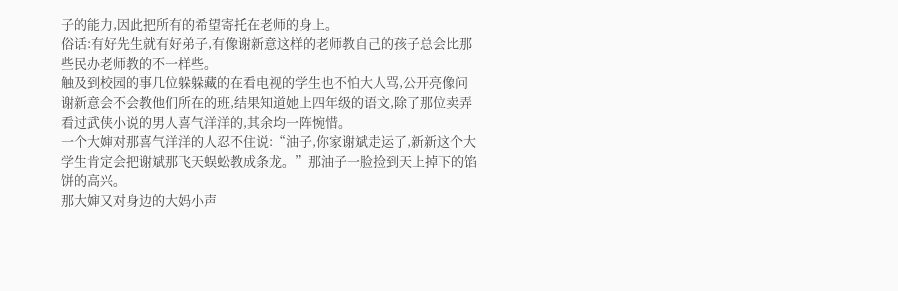子的能力,因此把所有的希望寄托在老师的身上。
俗话:有好先生就有好弟子,有像谢新意这样的老师教自己的孩子总会比那些民办老师教的不一样些。
触及到校园的事几位躲躲藏的在看电视的学生也不怕大人骂,公开亮像问谢新意会不会教他们所在的班,结果知道她上四年级的语文,除了那位卖弄看过武侠小说的男人喜气洋洋的,其余均一阵惋惜。
一个大婶对那喜气洋洋的人忍不住说:“油子,你家谢斌走运了,新新这个大学生肯定会把谢斌那飞天蜈蚣教成条龙。”那油子一脸捡到天上掉下的馅饼的高兴。
那大婶又对身边的大妈小声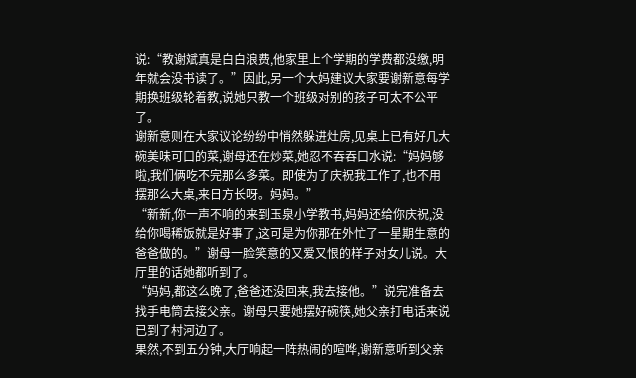说:“教谢斌真是白白浪费,他家里上个学期的学费都没缴,明年就会没书读了。”因此,另一个大妈建议大家要谢新意每学期换班级轮着教,说她只教一个班级对别的孩子可太不公平了。
谢新意则在大家议论纷纷中悄然躲进灶房,见桌上已有好几大碗美味可口的菜,谢母还在炒菜,她忍不吞吞口水说:“妈妈够啦,我们俩吃不完那么多菜。即使为了庆祝我工作了,也不用摆那么大桌,来日方长呀。妈妈。”
“新新,你一声不响的来到玉泉小学教书,妈妈还给你庆祝,没给你喝稀饭就是好事了,这可是为你那在外忙了一星期生意的爸爸做的。”谢母一脸笑意的又爱又恨的样子对女儿说。大厅里的话她都听到了。
“妈妈,都这么晚了,爸爸还没回来,我去接他。”说完准备去找手电筒去接父亲。谢母只要她摆好碗筷,她父亲打电话来说已到了村河边了。
果然,不到五分钟,大厅响起一阵热闹的喧哗,谢新意听到父亲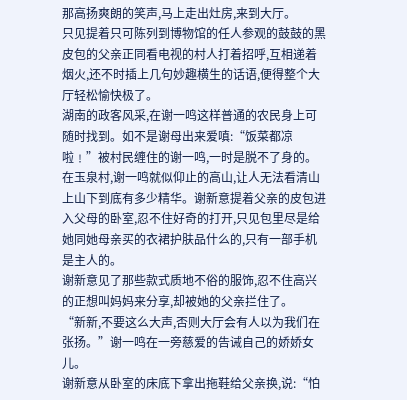那高扬爽朗的笑声,马上走出灶房,来到大厅。
只见提着只可陈列到博物馆的任人参观的鼓鼓的黑皮包的父亲正同看电视的村人打着招呼,互相递着烟火,还不时插上几句妙趣横生的话语,便得整个大厅轻松愉快极了。
湖南的政客风采,在谢一鸣这样普通的农民身上可随时找到。如不是谢母出来爱嗔:“饭菜都凉啦﹗”被村民缠住的谢一鸣,一时是脱不了身的。
在玉泉村,谢一鸣就似仰止的高山,让人无法看清山上山下到底有多少精华。谢新意提着父亲的皮包进入父母的卧室,忍不住好奇的打开,只见包里尽是给她同她母亲买的衣裙护肤品什么的,只有一部手机是主人的。
谢新意见了那些款式质地不俗的服饰,忍不住高兴的正想叫妈妈来分享,却被她的父亲拦住了。
“新新,不要这么大声,否则大厅会有人以为我们在张扬。”谢一鸣在一旁慈爱的告诫自己的娇娇女儿。
谢新意从卧室的床底下拿出拖鞋给父亲换,说:“怕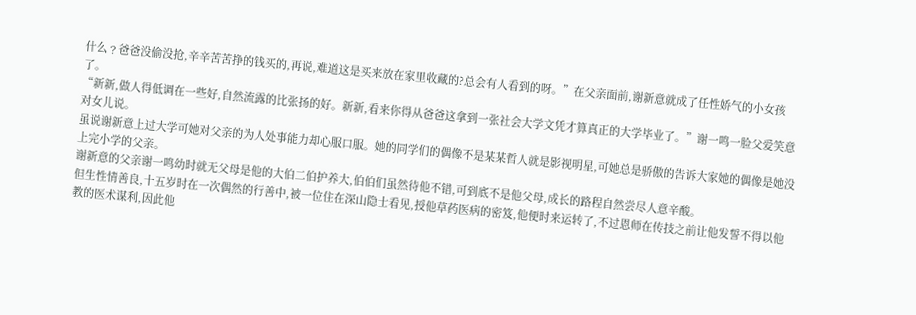什么﹖爸爸没偷没抢,辛辛苦苦挣的钱买的,再说,难道这是买来放在家里收藏的?总会有人看到的呀。”在父亲面前,谢新意就成了任性娇气的小女孩了。
“新新,做人得低调在一些好,自然流露的比张扬的好。新新,看来你得从爸爸这拿到一张社会大学文凭才算真正的大学毕业了。”谢一鸣一脸父爱笑意对女儿说。
虽说谢新意上过大学可她对父亲的为人处事能力却心服口服。她的同学们的偶像不是某某哲人就是影视明星,可她总是骄傲的告诉大家她的偶像是她没上完小学的父亲。
谢新意的父亲谢一鸣幼时就无父母是他的大伯二伯护养大,伯伯们虽然待他不错,可到底不是他父母,成长的路程自然尝尽人意辛酸。
但生性情善良,十五岁时在一次偶然的行善中,被一位住在深山隐士看见,授他草药医病的密笈,他便时来运转了,不过恩师在传技之前让他发誓不得以他教的医术谋利,因此他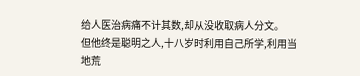给人医治病痛不计其数,却从没收取病人分文。
但他终是聪明之人,十八岁时利用自己所学,利用当地荒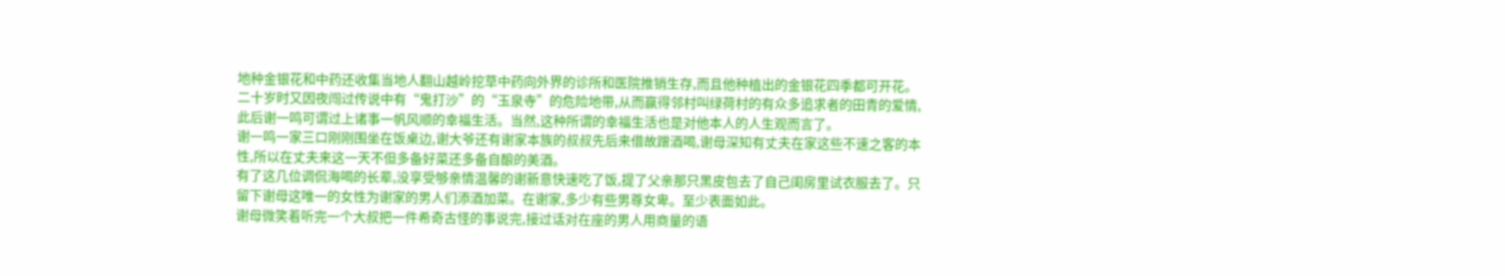地种金银花和中药还收集当地人翻山越岭挖草中药向外界的诊所和医院推销生存,而且他种植出的金银花四季都可开花。
二十岁时又因夜闯过传说中有“鬼打沙”的“玉泉寺”的危险地带,从而赢得邻村叫绿荷村的有众多追求者的田青的爱情,此后谢一鸣可谓过上诸事一帆风顺的幸福生活。当然,这种所谓的幸福生活也是对他本人的人生观而言了。
谢一鸣一家三口刚刚围坐在饭桌边,谢大爷还有谢家本族的叔叔先后来借故蹭酒喝,谢母深知有丈夫在家这些不速之客的本性,所以在丈夫来这一天不但多备好菜还多备自酿的美酒。
有了这几位调侃海喝的长辈,没享受够亲情温馨的谢新意快速吃了饭,提了父亲那只黑皮包去了自己闺房里试衣服去了。只留下谢母这唯一的女性为谢家的男人们添酒加菜。在谢家,多少有些男尊女卑。至少表面如此。
谢母微笑着听完一个大叔把一件希奇古怪的事说完,接过话对在座的男人用商量的语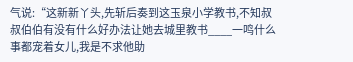气说:“这新新丫头,先斩后奏到这玉泉小学教书,不知叔叔伯伯有没有什么好办法让她去城里教书____一鸣什么事都宠着女儿,我是不求他助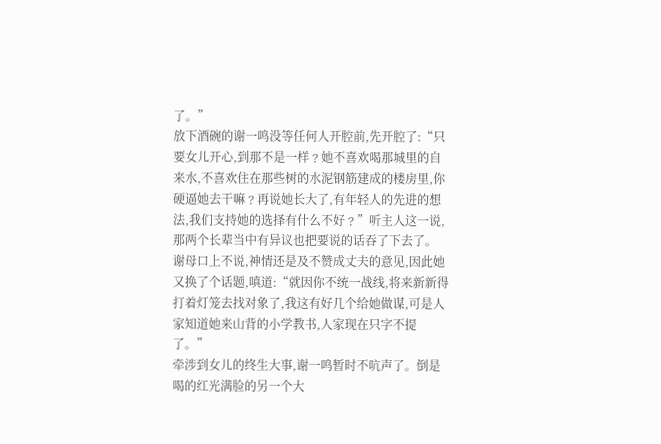了。”
放下酒碗的谢一鸣没等任何人开腔前,先开腔了:“只要女儿开心,到那不是一样﹖她不喜欢喝那城里的自来水,不喜欢住在那些树的水泥钢筋建成的楼房里,你硬逼她去干嘛﹖再说她长大了,有年轻人的先进的想法,我们支持她的选择有什么不好﹖”听主人这一说,那两个长辈当中有异议也把要说的话吞了下去了。
谢母口上不说,神情还是及不赞成丈夫的意见,因此她又换了个话题,嗔道:“就因你不统一战线,将来新新得打着灯笼去找对象了,我这有好几个给她做谋,可是人家知道她来山背的小学教书,人家现在只字不提了。”
牵涉到女儿的终生大事,谢一鸣暂时不吭声了。倒是喝的红光满脸的另一个大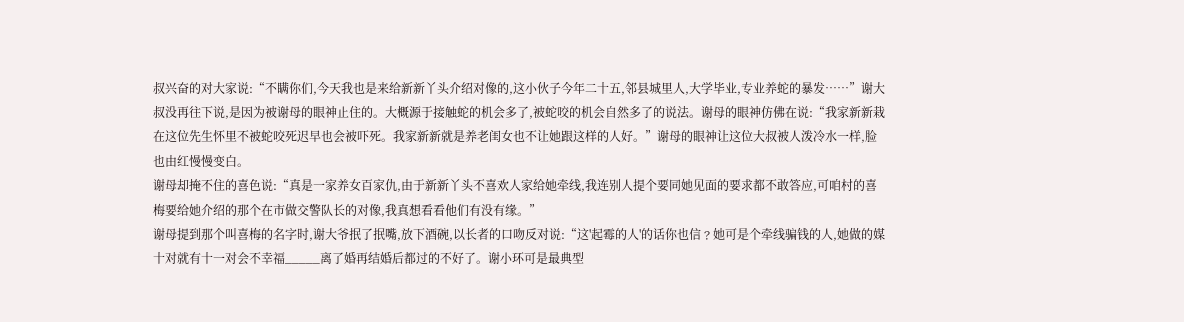叔兴奋的对大家说:“不瞒你们,今天我也是来给新新丫头介绍对像的,这小伙子今年二十五,邻县城里人,大学毕业,专业养蛇的暴发……”谢大叔没再往下说,是因为被谢母的眼神止住的。大概源于接触蛇的机会多了,被蛇咬的机会自然多了的说法。谢母的眼神仿佛在说:“我家新新栽在这位先生怀里不被蛇咬死迟早也会被吓死。我家新新就是养老闺女也不让她跟这样的人好。”谢母的眼神让这位大叔被人泼冷水一样,脸也由红慢慢变白。
谢母却掩不住的喜色说:“真是一家养女百家仇,由于新新丫头不喜欢人家给她牵线,我连别人提个要同她见面的要求都不敢答应,可咱村的喜梅要给她介绍的那个在市做交警队长的对像,我真想看看他们有没有缘。”
谢母提到那个叫喜梅的名字时,谢大爷抿了抿嘴,放下酒碗,以长者的口吻反对说:“这'起霉的人'的话你也信﹖她可是个牵线骗钱的人,她做的媒十对就有十一对会不幸福_____离了婚再结婚后都过的不好了。谢小环可是最典型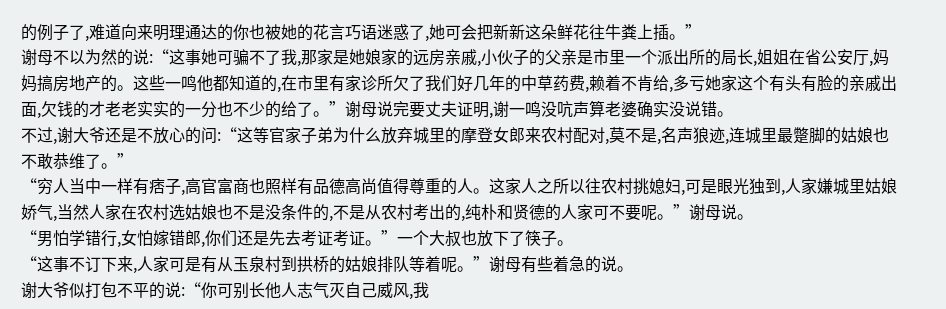的例子了,难道向来明理通达的你也被她的花言巧语迷惑了,她可会把新新这朵鲜花往牛粪上插。”
谢母不以为然的说:“这事她可骗不了我,那家是她娘家的远房亲戚,小伙子的父亲是市里一个派出所的局长,姐姐在省公安厅,妈妈搞房地产的。这些一鸣他都知道的,在市里有家诊所欠了我们好几年的中草药费,赖着不肯给,多亏她家这个有头有脸的亲戚出面,欠钱的才老老实实的一分也不少的给了。”谢母说完要丈夫证明,谢一鸣没吭声算老婆确实没说错。
不过,谢大爷还是不放心的问:“这等官家子弟为什么放弃城里的摩登女郎来农村配对,莫不是,名声狼迹,连城里最蹩脚的姑娘也不敢恭维了。”
“穷人当中一样有痞子,高官富商也照样有品德高尚值得尊重的人。这家人之所以往农村挑媳妇,可是眼光独到,人家嫌城里姑娘娇气,当然人家在农村选姑娘也不是没条件的,不是从农村考出的,纯朴和贤德的人家可不要呢。”谢母说。
“男怕学错行,女怕嫁错郎,你们还是先去考证考证。”一个大叔也放下了筷子。
“这事不订下来,人家可是有从玉泉村到拱桥的姑娘排队等着呢。”谢母有些着急的说。
谢大爷似打包不平的说:“你可别长他人志气灭自己威风,我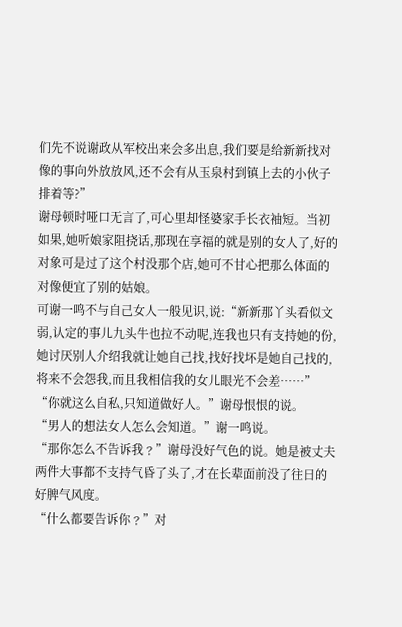们先不说谢政从军校出来会多出息,我们要是给新新找对像的事向外放放风,还不会有从玉泉村到镇上去的小伙子排着等?”
谢母顿时哑口无言了,可心里却怪婆家手长衣袖短。当初如果,她听娘家阻挠话,那现在享福的就是别的女人了,好的对象可是过了这个村没那个店,她可不甘心把那么体面的对像便宜了别的姑娘。
可谢一鸣不与自己女人一般见识,说:“新新那丫头看似文弱,认定的事儿九头牛也拉不动呢,连我也只有支持她的份,她讨厌别人介绍我就让她自己找,找好找坏是她自己找的,将来不会怨我,而且我相信我的女儿眼光不会差……”
“你就这么自私,只知道做好人。”谢母恨恨的说。
“男人的想法女人怎么会知道。”谢一鸣说。
“那你怎么不告诉我﹖”谢母没好气色的说。她是被丈夫两件大事都不支持气昏了头了,才在长辈面前没了往日的好脾气风度。
“什么都要告诉你﹖”对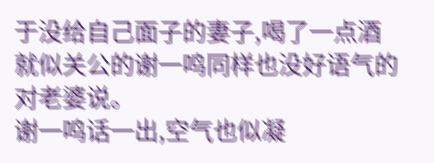于没给自己面子的妻子,喝了一点酒就似关公的谢一鸣同样也没好语气的对老婆说。
谢一鸣话一出,空气也似凝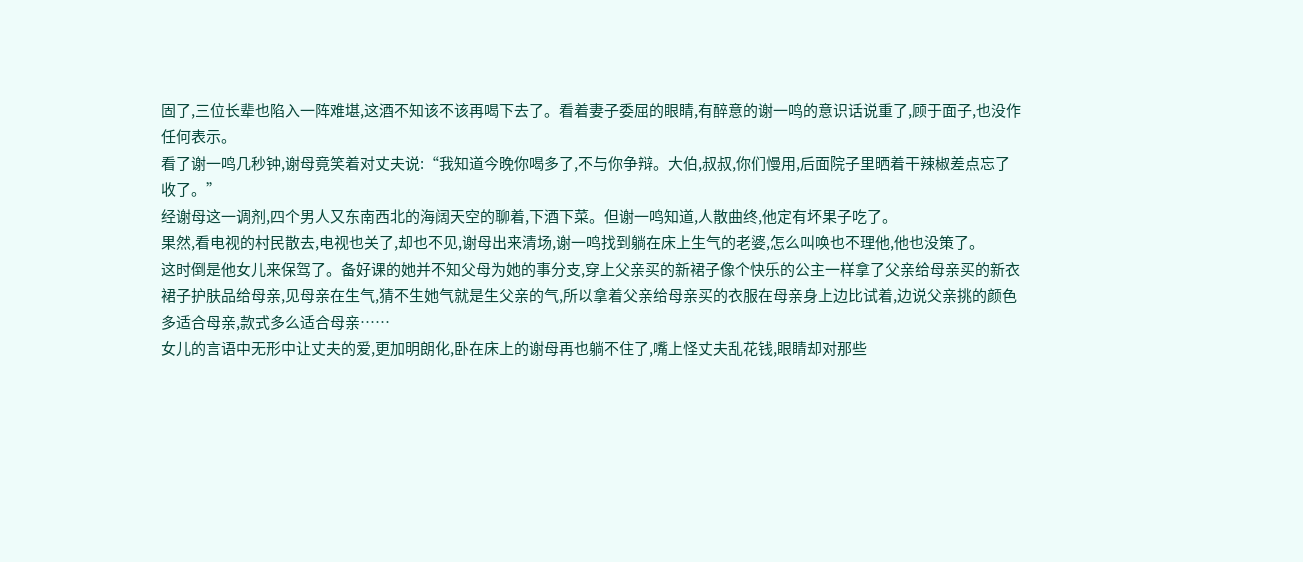固了,三位长辈也陷入一阵难堪,这酒不知该不该再喝下去了。看着妻子委屈的眼睛,有醉意的谢一鸣的意识话说重了,顾于面子,也没作任何表示。
看了谢一鸣几秒钟,谢母竟笑着对丈夫说:“我知道今晚你喝多了,不与你争辩。大伯,叔叔,你们慢用,后面院子里晒着干辣椒差点忘了收了。”
经谢母这一调剂,四个男人又东南西北的海阔天空的聊着,下酒下菜。但谢一鸣知道,人散曲终,他定有坏果子吃了。
果然,看电视的村民散去,电视也关了,却也不见,谢母出来清场,谢一鸣找到躺在床上生气的老婆,怎么叫唤也不理他,他也没策了。
这时倒是他女儿来保驾了。备好课的她并不知父母为她的事分支,穿上父亲买的新裙子像个快乐的公主一样拿了父亲给母亲买的新衣裙子护肤品给母亲,见母亲在生气,猜不生她气就是生父亲的气,所以拿着父亲给母亲买的衣服在母亲身上边比试着,边说父亲挑的颜色多适合母亲,款式多么适合母亲……
女儿的言语中无形中让丈夫的爱,更加明朗化,卧在床上的谢母再也躺不住了,嘴上怪丈夫乱花钱,眼睛却对那些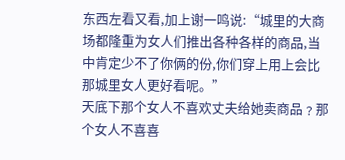东西左看又看,加上谢一鸣说:“城里的大商场都隆重为女人们推出各种各样的商品,当中肯定少不了你俩的份,你们穿上用上会比那城里女人更好看呢。”
天底下那个女人不喜欢丈夫给她卖商品﹖那个女人不喜喜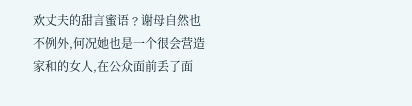欢丈夫的甜言蜜语﹖谢母自然也不例外,何况她也是一个很会营造家和的女人,在公众面前丢了面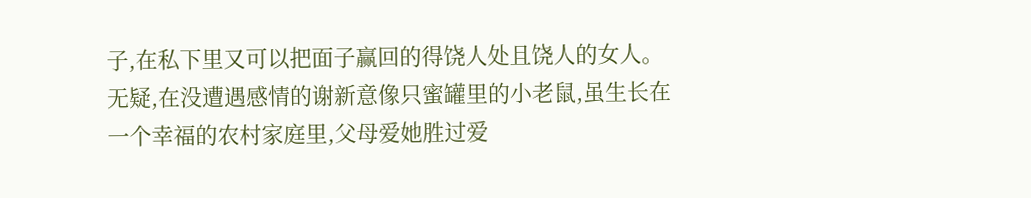子,在私下里又可以把面子赢回的得饶人处且饶人的女人。
无疑,在没遭遇感情的谢新意像只蜜罐里的小老鼠,虽生长在一个幸福的农村家庭里,父母爱她胜过爱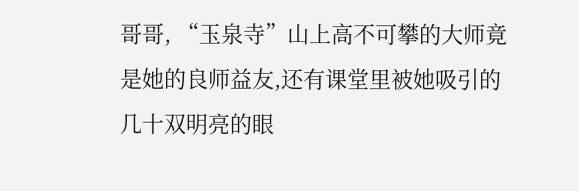哥哥, “玉泉寺”山上高不可攀的大师竟是她的良师益友,还有课堂里被她吸引的几十双明亮的眼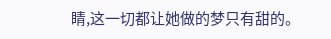睛,这一切都让她做的梦只有甜的。